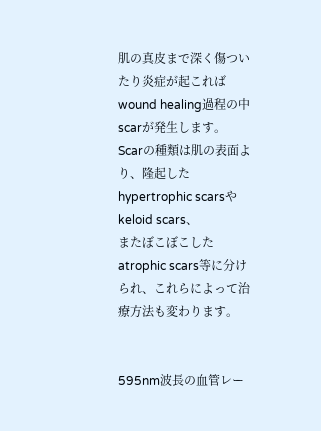肌の真皮まで深く傷ついたり炎症が起こればwound healing過程の中scarが発生します。
Scarの種類は肌の表面より、隆起したhypertrophic scarsやkeloid scars、
またぼこぼこしたatrophic scars等に分けられ、これらによって治療方法も変わります。


595nm波長の血管レー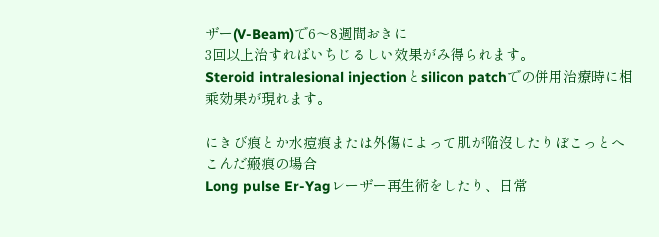ザー(V-Beam)で6〜8週間おきに
3回以上治すればいちじるしい效果がみ得られます。
Steroid intralesional injectionとsilicon patchでの併用治療時に相乘効果が現れます。

にきび痕とか水痘痕または外傷によって肌が陥沒したりぼこっとへこんだ瘢痕の場合
Long pulse Er-Yagレーザー再生術をしたり、日常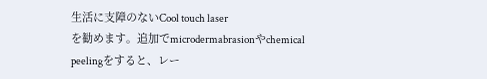生活に支障のないCool touch laser
を勧めます。追加でmicrodermabrasionやchemical peelingをすると、レー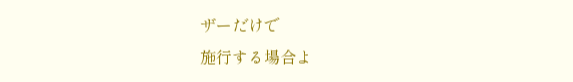ザーだけで
施行する場合よ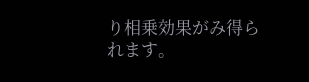り相乗効果がみ得られます。